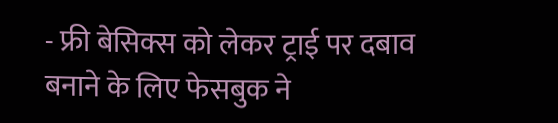- फ्री बेसिक्स को लेकर ट्राई पर दबाव बनाने के लिए फेसबुक ने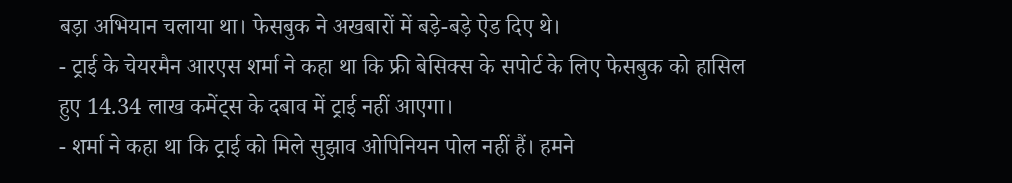बड़ा अभियान चलाया था। फेसबुक ने अखबारों में बड़े-बड़े ऐड दिए थे।
- ट्राई के चेयरमैन आरएस शर्मा ने कहा था कि फ्री बेसिक्स के सपोर्ट के लिए फेसबुक को हासिल हुए 14.34 लाख कमेंट्स के दबाव में ट्राई नहीं आएगा।
- शर्मा ने कहा था कि ट्राई को मिले सुझाव ओपिनियन पोल नहीं हैं। हमने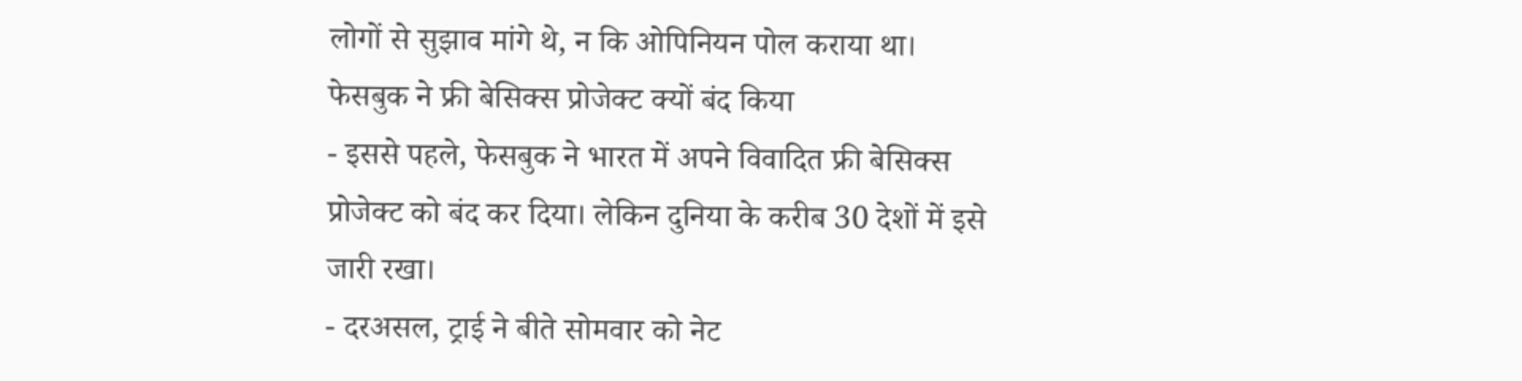लोगों से सुझाव मांगे थे, न कि ओपिनियन पोल कराया था।
फेसबुक ने फ्री बेसिक्स प्रोजेक्ट क्यों बंद किया
- इससे पहले, फेसबुक ने भारत में अपने विवादित फ्री बेसिक्स प्रोजेक्ट को बंद कर दिया। लेकिन दुनिया के करीब 30 देशों में इसे जारी रखा।
- दरअसल, ट्राई ने बीते सोमवार को नेट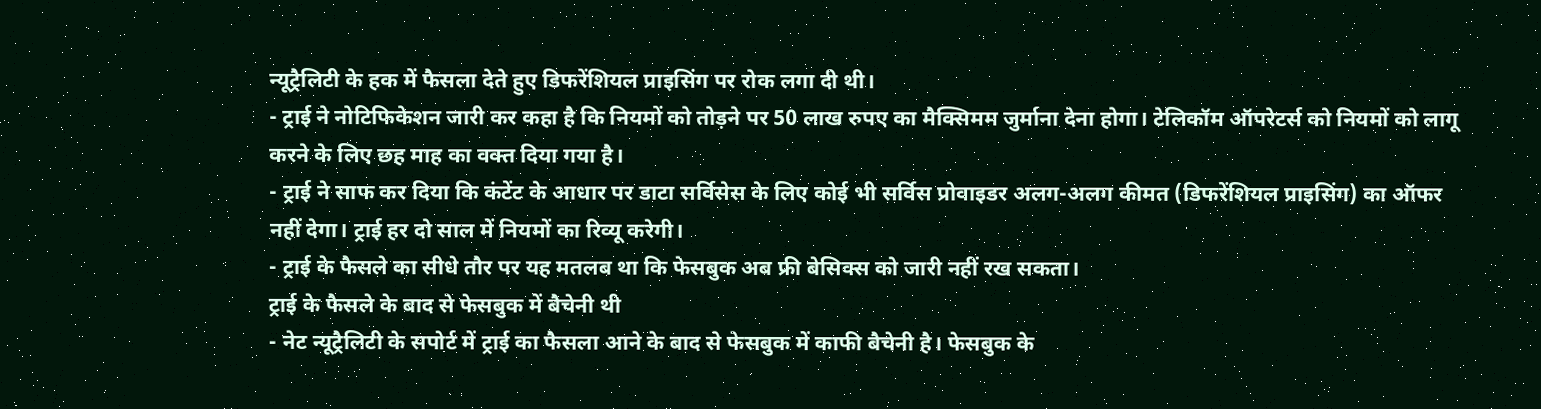न्यूट्रैलिटी के हक में फैसला देते हुए डिफरेंशियल प्राइसिंग पर रोक लगा दी थी।
- ट्राई ने नोटिफिकेशन जारी कर कहा है कि नियमों को तोड़ने पर 50 लाख रुपए का मैक्सिमम जुर्माना देना होगा। टेलिकॉम ऑपरेटर्स को नियमों को लागू करने के लिए छह माह का वक्त दिया गया है।
- ट्राई ने साफ कर दिया कि कंटेंट के आधार पर डाटा सर्विसेस के लिए कोई भी सर्विस प्रोवाइडर अलग-अलग कीमत (डिफरेंशियल प्राइसिंग) का ऑफर नहीं देगा। ट्राई हर दो साल में नियमों का रिव्यू करेगी।
- ट्राई के फैसले का सीधे तौर पर यह मतलब था कि फेसबुक अब फ्री बेसिक्स को जारी नहीं रख सकता।
ट्राई के फैसले के बाद से फेसबुक में बैचेनी थी
- नेट न्यूट्रैलिटी के सपोर्ट में ट्राई का फैसला आने के बाद से फेसबुक में काफी बैचेनी है। फेसबुक के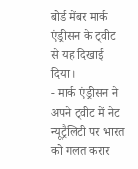बोर्ड मेंबर मार्क एंड्रीसन के ट्वीट से यह दिखाई दिया।
- मार्क एंड्रीसन ने अपने ट्वीट में नेट न्यूट्रैलिटी पर भारत को गलत करार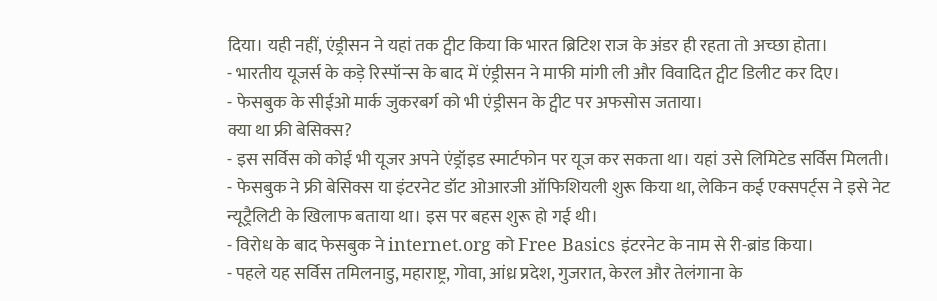दिया। यही नहीं, एंड्रीसन ने यहां तक ट्वीट किया कि भारत ब्रिटिश राज के अंडर ही रहता तो अच्छा होता।
- भारतीय यूजर्स के कड़े रिस्पॉन्स के बाद में एंड्रीसन ने माफी मांगी ली और विवादित ट्वीट डिलीट कर दिए।
- फेसबुक के सीईओ मार्क जुकरबर्ग को भी एंड्रीसन के ट्वीट पर अफसोस जताया।
क्या था फ्री बेसिक्स?
- इस सर्विस को कोई भी यूजर अपने एंड्रॉइड स्मार्टफोन पर यूज कर सकता था। यहां उसे लिमिटेड सर्विस मिलती।
- फेसबुक ने फ्री बेसिक्स या इंटरनेट डॉट ओआरजी ऑफिशियली शुरू किया था, लेकिन कई एक्सपर्ट्स ने इसे नेट न्यूट्रैलिटी के खिलाफ बताया था। इस पर बहस शुरू हो गई थी।
- विरोध के बाद फेसबुक ने internet.org को Free Basics इंटरनेट के नाम से री-ब्रांड किया।
- पहले यह सर्विस तमिलनाडु, महाराष्ट्र, गोवा, आंध्र प्रदेश, गुजरात, केरल और तेलंगाना के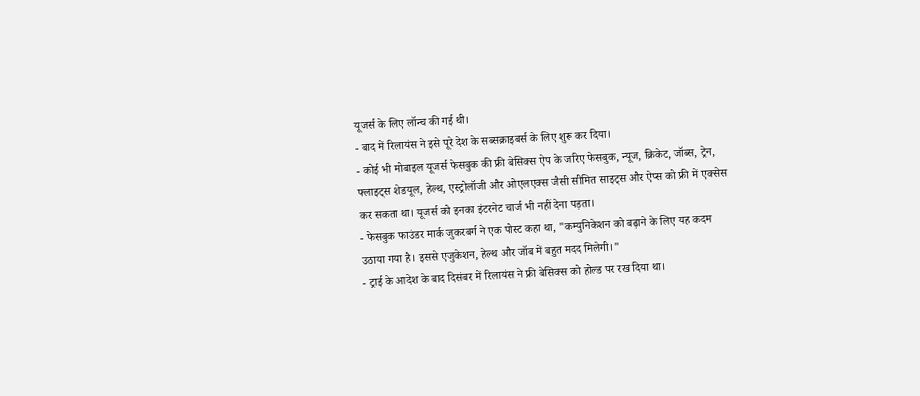यूजर्स के लिए लॉन्च की गई थी।
- बाद में रिलायंस ने इसे पूरे देश के सब्सक्राइबर्स के लिए शुरू कर दिया।
- कोई भी मोबाइल यूजर्स फेसबुक की फ्री बेसिक्स ऐप के जरिए फेसबुक, न्यूज, क्रिकेट, जॉब्स, ट्रेन, फ्लाइट्स शेडयूल, हेल्थ, एस्ट्रोलॉजी और ओएलएक्स जैसी सीमित साइट्स और ऐप्स को फ्री में एक्सेस कर सकता था। यूजर्स को इनका इंटरनेट चार्ज भी नहीं देना पड़ता।
- फेसबुक फाउंडर मार्क जुकरबर्ग ने एक पोस्ट कहा था, "कम्युनिकेशन को बढ़ाने के लिए यह कदम उठाया गया है। इससे एजुकेशन, हेल्थ और जॉब में बहुत मदद मिलेगी।"
- ट्राई के आदेश के बाद दिसंबर में रिलायंस ने फ्री बेसिक्स को होल्ड पर रख दिया था।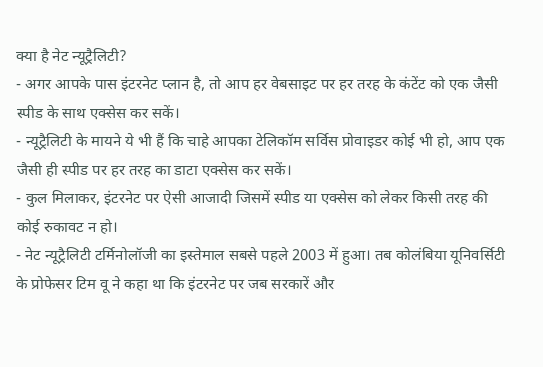क्या है नेट न्यूट्रैलिटी?
- अगर आपके पास इंटरनेट प्लान है, तो आप हर वेबसाइट पर हर तरह के कंटेंट को एक जैसी स्पीड के साथ एक्सेस कर सकें।
- न्यूट्रैलिटी के मायने ये भी हैं कि चाहे आपका टेलिकॉम सर्विस प्रोवाइडर कोई भी हो, आप एक जैसी ही स्पीड पर हर तरह का डाटा एक्सेस कर सकें।
- कुल मिलाकर, इंटरनेट पर ऐसी आजादी जिसमें स्पीड या एक्सेस को लेकर किसी तरह की कोई रुकावट न हो।
- नेट न्यूट्रैलिटी टर्मिनोलॉजी का इस्तेमाल सबसे पहले 2003 में हुआ। तब कोलंबिया यूनिवर्सिटी के प्रोफेसर टिम वू ने कहा था कि इंटरनेट पर जब सरकारें और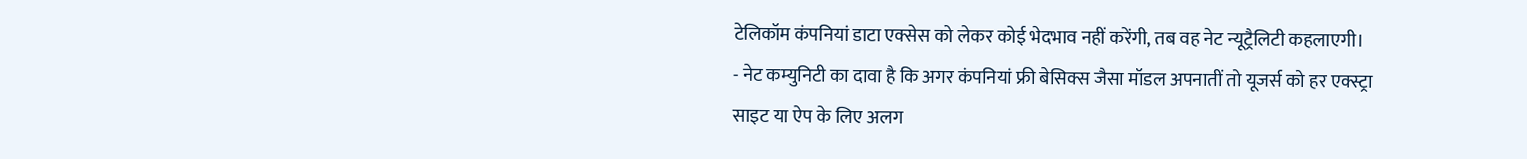टेलिकॉम कंपनियां डाटा एक्सेस को लेकर कोई भेदभाव नहीं करेंगी, तब वह नेट न्यूट्रैलिटी कहलाएगी।
- नेट कम्युनिटी का दावा है कि अगर कंपनियां फ्री बेसिक्स जैसा मॉडल अपनातीं तो यूजर्स को हर एक्स्ट्रा साइट या ऐप के लिए अलग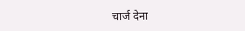चार्ज देना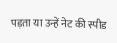पड़ता या उन्हें नेट की स्पीड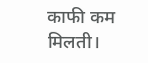काफी कम मिलती।